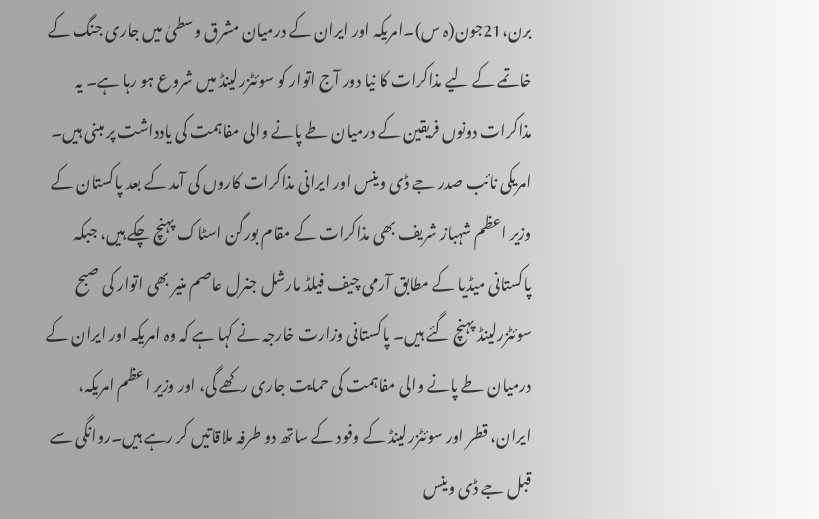برن،21جون(ہ س)۔امریکہ اور ایران کے درمیان مشرق وسطیٰ میں جاری جنگ کے خاتمے کے لیے مذاکرات کا نیا دور آج اتوار کو سوئٹزرلینڈ میں شروع ہو رہا ہے۔ یہ مذاکرات دونوں فریقین کے درمیان طے پانے والی مفاہمت کی یادداشت پر مبنی ہیں۔ امریکی نائب صدر جے ڈی وینس اور ایرانی مذاکرات کاروں کی آمد کے بعد پاکستان کے وزیر اعظم شہباز شریف بھی مذاکرات کے مقام بورگن اسٹاک پہنچ چکے ہیں، جبکہ پاکستانی میڈیا کے مطابق آرمی چیف فیلڈ مارشل جنرل عاصم منیر بھی اتوار کی صبح سوئٹزرلینڈ پہنچ گئے ہیں۔ پاکستانی وزارت خارجہ نے کہا ہے کہ وہ امریکہ اور ایران کے درمیان طے پانے والی مفاہمت کی حمایت جاری رکھے گی، اور وزیر اعظم امریکہ، ایران، قطر اور سوئٹزرلینڈ کے وفود کے ساتھ دو طرفہ ملاقاتیں کر رہے ہیں۔روانگی سے قبل جے ڈی وینس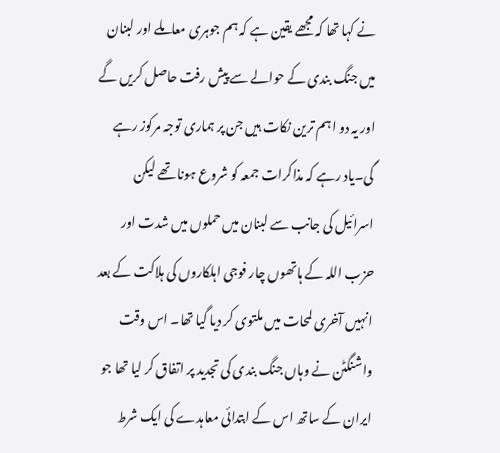نے کہا تھا کہ مجھے یقین ہے کہ ہم جوہری معاملے اور لبنان میں جنگ بندی کے حوالے سے پیش رفت حاصل کریں گے اور یہ دو اہم ترین نکات ہیں جن پر ہماری توجہ مرکوز رہے گی۔یاد رہے کہ مذاکرات جمعہ کو شروع ہونا تھے لیکن اسرائیل کی جانب سے لبنان میں حملوں میں شدت اور حزب اللہ کے ہاتھوں چار فوجی اہلکاروں کی ہلاکت کے بعد انہیں آخری لمحات میں ملتوی کر دیا گیا تھا۔ اس وقت واشنگٹن نے وہاں جنگ بندی کی تجدید پر اتفاق کر لیا تھا جو ایران کے ساتھ اس کے ابتدائی معاہدے کی ایک شرط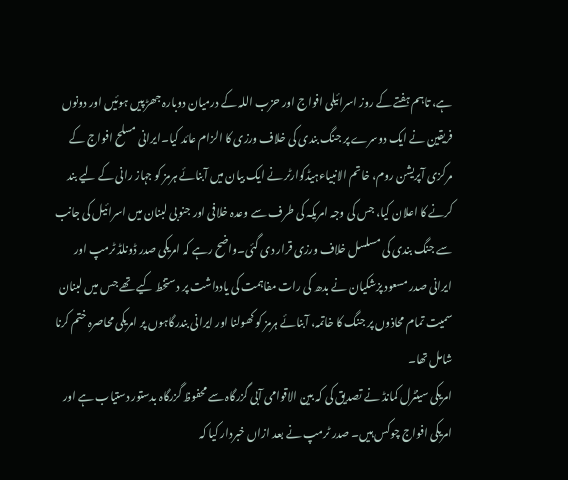ہے، تاہم ہفتے کے روز اسرائیلی افواج اور حزب اللہ کے درمیان دوبارہ جھڑپیں ہوئیں اور دونوں فریقین نے ایک دوسرے پر جنگ بندی کی خلاف ورزی کا الزام عائد کیا۔ایرانی مسلح افواج کے مرکزی آپریشن روم، خاتم الانبیاءہیڈکوارٹر نے ایک بیان میں آبنائے ہرمز کو جہاز رانی کے لیے بند کرنے کا اعلان کیا، جس کی وجہ امریکہ کی طرف سے وعدہ خلافی اور جنوبی لبنان میں اسرائیل کی جانب سے جنگ بندی کی مسلسل خلاف ورزی قرار دی گئی۔واضح رہے کہ امریکی صدر ڈونلڈ ٹرمپ اور ایرانی صدر مسعود پزشکیان نے بدھ کی رات مفاہمت کی یادداشت پر دستخط کیے تھے جس میں لبنان سمیت تمام محاذوں پر جنگ کا خاتمہ، آبنائے ہرمز کو کھولنا اور ایرانی بندرگاہوں پر امریکی محاصرہ ختم کرنا شامل تھا۔
امریکی سینٹرل کمانڈ نے تصدیق کی کہ بین الاقوامی آبی گزرگاہ سے محفوظ گزرگاہ بدستور دستیاب ہے اور امریکی افواج چوکس ہیں۔ صدر ٹرمپ نے بعد ازاں خبردار کیا کہ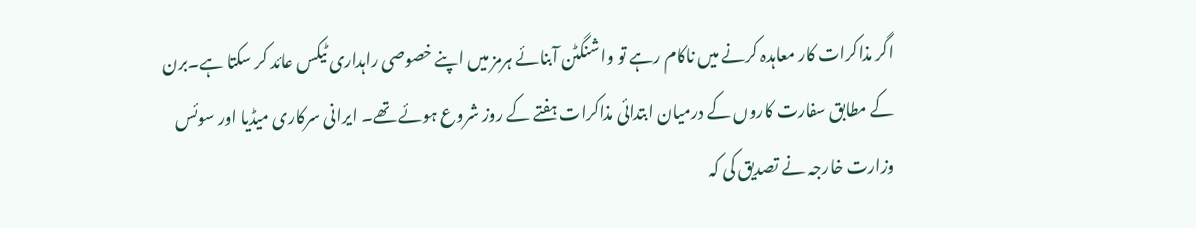اگر مذاکرات کار معاہدہ کرنے میں ناکام رہے تو واشنگٹن آبنائے ہرمز میں اپنے خصوصی راہداری ٹیکس عائد کر سکتا ہے۔برن کے مطابق سفارت کاروں کے درمیان ابتدائی مذاکرات ہفتے کے روز شروع ہوئے تھے۔ ایرانی سرکاری میڈیا اور سوئس وزارت خارجہ نے تصدیق کی کہ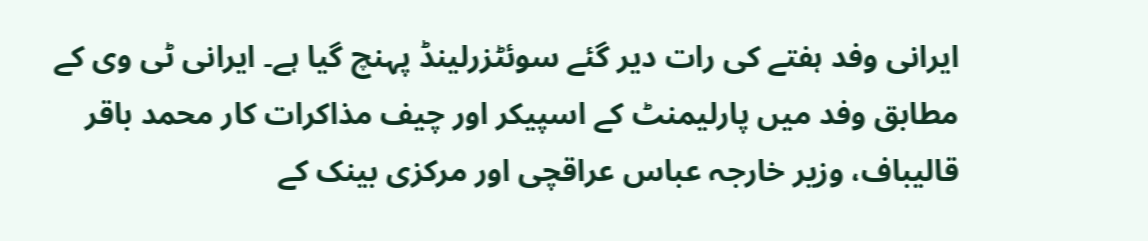ایرانی وفد ہفتے کی رات دیر گئے سوئٹزرلینڈ پہنچ گیا ہے۔ ایرانی ٹی وی کے مطابق وفد میں پارلیمنٹ کے اسپیکر اور چیف مذاکرات کار محمد باقر قالیباف، وزیر خارجہ عباس عراقچی اور مرکزی بینک کے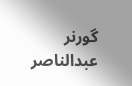گورنر عبدالناصر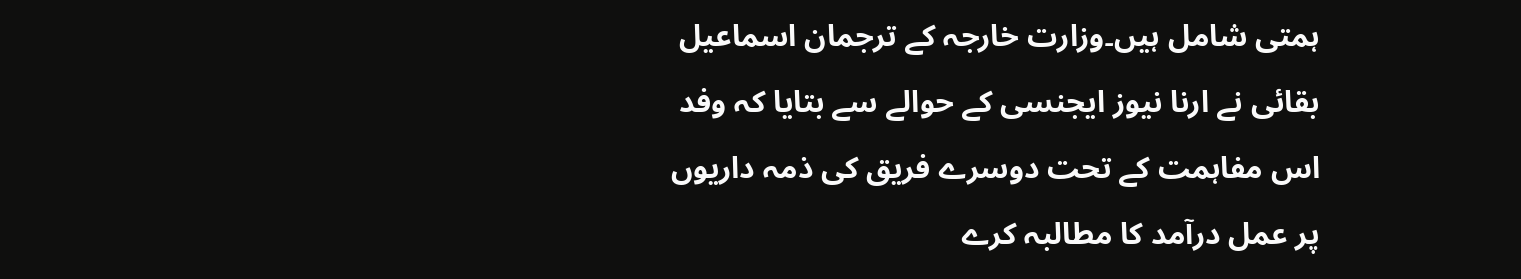ہمتی شامل ہیں۔وزارت خارجہ کے ترجمان اسماعیل بقائی نے ارنا نیوز ایجنسی کے حوالے سے بتایا کہ وفد اس مفاہمت کے تحت دوسرے فریق کی ذمہ داریوں پر عمل درآمد کا مطالبہ کرے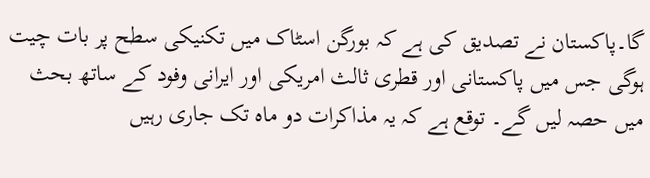گا۔پاکستان نے تصدیق کی ہے کہ بورگن اسٹاک میں تکنیکی سطح پر بات چیت ہوگی جس میں پاکستانی اور قطری ثالث امریکی اور ایرانی وفود کے ساتھ بحث میں حصہ لیں گے۔ توقع ہے کہ یہ مذاکرات دو ماہ تک جاری رہیں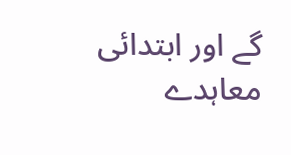گے اور ابتدائی معاہدے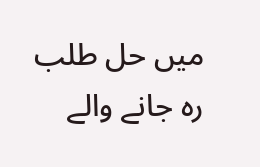میں حل طلب رہ جانے والے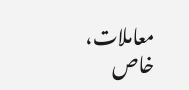معاملات، خاص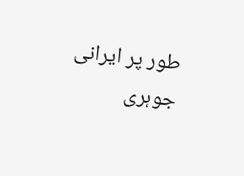طور پر ایرانی جوہری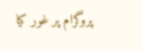پروگرام پر غور کیا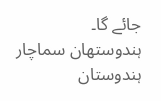جائے گا۔
ہندوستھان سماچار
ہندوستان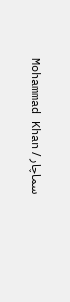سماچار / Mohammad Khan